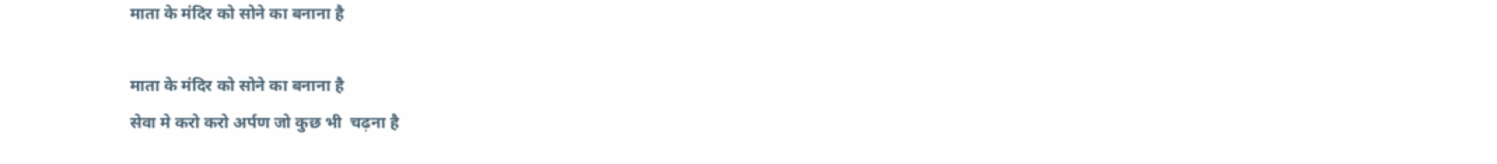माता के मंदिर को सोने का बनाना है

माता के मंदिर को सोने का बनाना है
सेवा मे करो करो अर्पण जो कुछ भी  चढ़ना है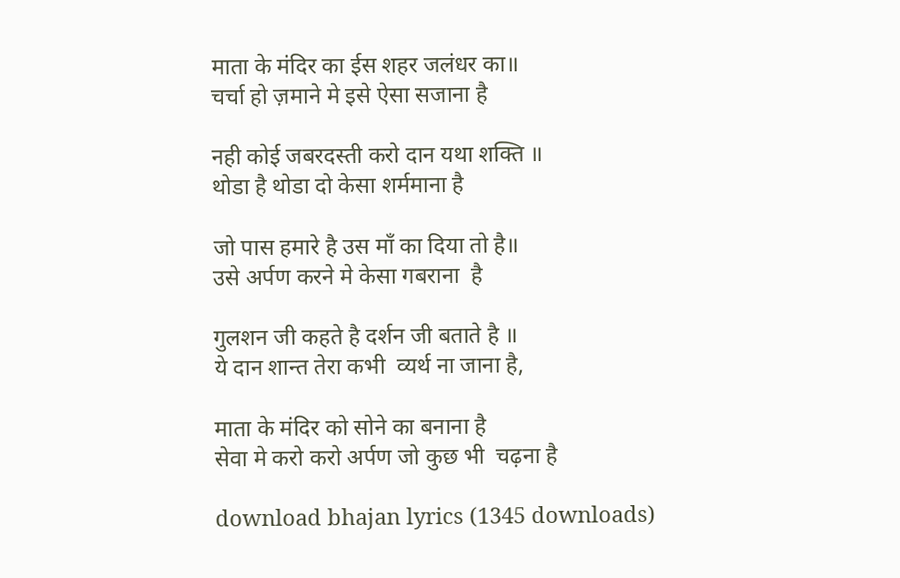माता के मंदिर का ईस शहर जलंधर का॥
चर्चा हो ज़माने मे इसे ऐसा सजाना है

नही कोई जबरदस्ती करो दान यथा शक्ति ॥
थोडा है थोडा दो केसा शर्ममाना है

जो पास हमारे है उस माँ का दिया तो है॥
उसे अर्पण करने मे केसा गबराना  है

गुलशन जी कहते है दर्शन जी बताते है ॥
ये दान शान्त तेरा कभी  व्यर्थ ना जाना है,

माता के मंदिर को सोने का बनाना है
सेवा मे करो करो अर्पण जो कुछ भी  चढ़ना है

download bhajan lyrics (1345 downloads)